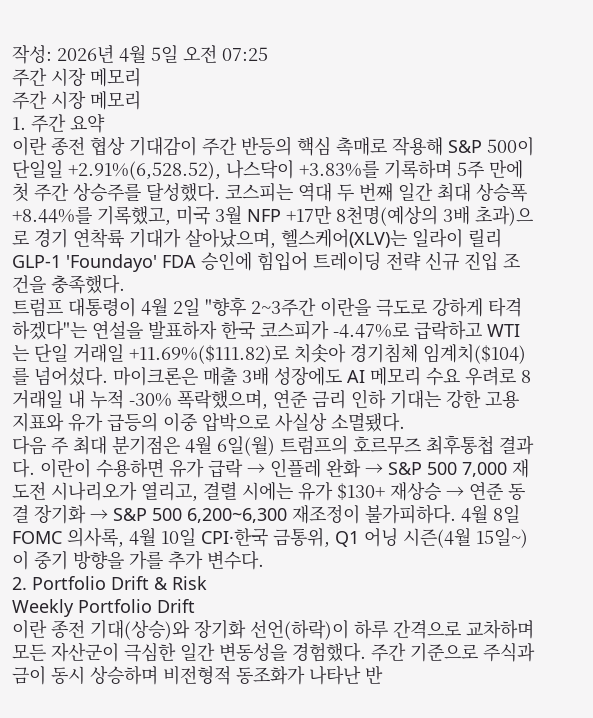작성: 2026년 4월 5일 오전 07:25
주간 시장 메모리
주간 시장 메모리
1. 주간 요약
이란 종전 협상 기대감이 주간 반등의 핵심 촉매로 작용해 S&P 500이 단일일 +2.91%(6,528.52), 나스닥이 +3.83%를 기록하며 5주 만에 첫 주간 상승주를 달성했다. 코스피는 역대 두 번째 일간 최대 상승폭 +8.44%를 기록했고, 미국 3월 NFP +17만 8천명(예상의 3배 초과)으로 경기 연착륙 기대가 살아났으며, 헬스케어(XLV)는 일라이 릴리 GLP-1 'Foundayo' FDA 승인에 힘입어 트레이딩 전략 신규 진입 조건을 충족했다.
트럼프 대통령이 4월 2일 "향후 2~3주간 이란을 극도로 강하게 타격하겠다"는 연설을 발표하자 한국 코스피가 -4.47%로 급락하고 WTI는 단일 거래일 +11.69%($111.82)로 치솟아 경기침체 임계치($104)를 넘어섰다. 마이크론은 매출 3배 성장에도 AI 메모리 수요 우려로 8거래일 내 누적 -30% 폭락했으며, 연준 금리 인하 기대는 강한 고용 지표와 유가 급등의 이중 압박으로 사실상 소멸됐다.
다음 주 최대 분기점은 4월 6일(월) 트럼프의 호르무즈 최후통첩 결과다. 이란이 수용하면 유가 급락 → 인플레 완화 → S&P 500 7,000 재도전 시나리오가 열리고, 결렬 시에는 유가 $130+ 재상승 → 연준 동결 장기화 → S&P 500 6,200~6,300 재조정이 불가피하다. 4월 8일 FOMC 의사록, 4월 10일 CPI·한국 금통위, Q1 어닝 시즌(4월 15일~)이 중기 방향을 가를 추가 변수다.
2. Portfolio Drift & Risk
Weekly Portfolio Drift
이란 종전 기대(상승)와 장기화 선언(하락)이 하루 간격으로 교차하며 모든 자산군이 극심한 일간 변동성을 경험했다. 주간 기준으로 주식과 금이 동시 상승하며 비전형적 동조화가 나타난 반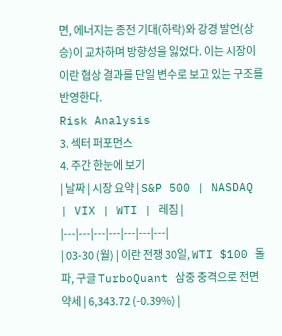면, 에너지는 종전 기대(하락)와 강경 발언(상승)이 교차하며 방향성을 잃었다. 이는 시장이 이란 협상 결과를 단일 변수로 보고 있는 구조를 반영한다.
Risk Analysis
3. 섹터 퍼포먼스
4. 주간 한눈에 보기
| 날짜 | 시장 요약 | S&P 500 | NASDAQ | VIX | WTI | 레짐 |
|---|---|---|---|---|---|---|
| 03-30 (월) | 이란 전쟁 30일, WTI $100 돌파, 구글 TurboQuant 삼중 충격으로 전면 약세 | 6,343.72 (-0.39%) |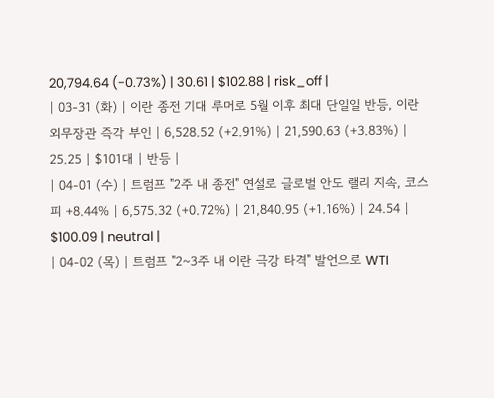20,794.64 (-0.73%) | 30.61 | $102.88 | risk_off |
| 03-31 (화) | 이란 종전 기대 루머로 5월 이후 최대 단일일 반등, 이란 외무장관 즉각 부인 | 6,528.52 (+2.91%) | 21,590.63 (+3.83%) | 25.25 | $101대 | 반등 |
| 04-01 (수) | 트럼프 "2주 내 종전" 연설로 글로벌 안도 랠리 지속, 코스피 +8.44% | 6,575.32 (+0.72%) | 21,840.95 (+1.16%) | 24.54 | $100.09 | neutral |
| 04-02 (목) | 트럼프 "2~3주 내 이란 극강 타격" 발언으로 WTI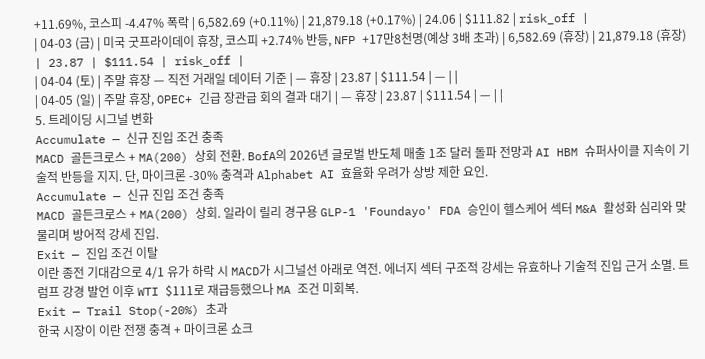+11.69%, 코스피 -4.47% 폭락 | 6,582.69 (+0.11%) | 21,879.18 (+0.17%) | 24.06 | $111.82 | risk_off |
| 04-03 (금) | 미국 굿프라이데이 휴장, 코스피 +2.74% 반등, NFP +17만8천명(예상 3배 초과) | 6,582.69 (휴장) | 21,879.18 (휴장) | 23.87 | $111.54 | risk_off |
| 04-04 (토) | 주말 휴장 — 직전 거래일 데이터 기준 | — 휴장 | 23.87 | $111.54 | — | |
| 04-05 (일) | 주말 휴장, OPEC+ 긴급 장관급 회의 결과 대기 | — 휴장 | 23.87 | $111.54 | — | |
5. 트레이딩 시그널 변화
Accumulate — 신규 진입 조건 충족
MACD 골든크로스 + MA(200) 상회 전환. BofA의 2026년 글로벌 반도체 매출 1조 달러 돌파 전망과 AI HBM 슈퍼사이클 지속이 기술적 반등을 지지. 단, 마이크론 -30% 충격과 Alphabet AI 효율화 우려가 상방 제한 요인.
Accumulate — 신규 진입 조건 충족
MACD 골든크로스 + MA(200) 상회. 일라이 릴리 경구용 GLP-1 'Foundayo' FDA 승인이 헬스케어 섹터 M&A 활성화 심리와 맞물리며 방어적 강세 진입.
Exit — 진입 조건 이탈
이란 종전 기대감으로 4/1 유가 하락 시 MACD가 시그널선 아래로 역전. 에너지 섹터 구조적 강세는 유효하나 기술적 진입 근거 소멸. 트럼프 강경 발언 이후 WTI $111로 재급등했으나 MA 조건 미회복.
Exit — Trail Stop(-20%) 초과
한국 시장이 이란 전쟁 충격 + 마이크론 쇼크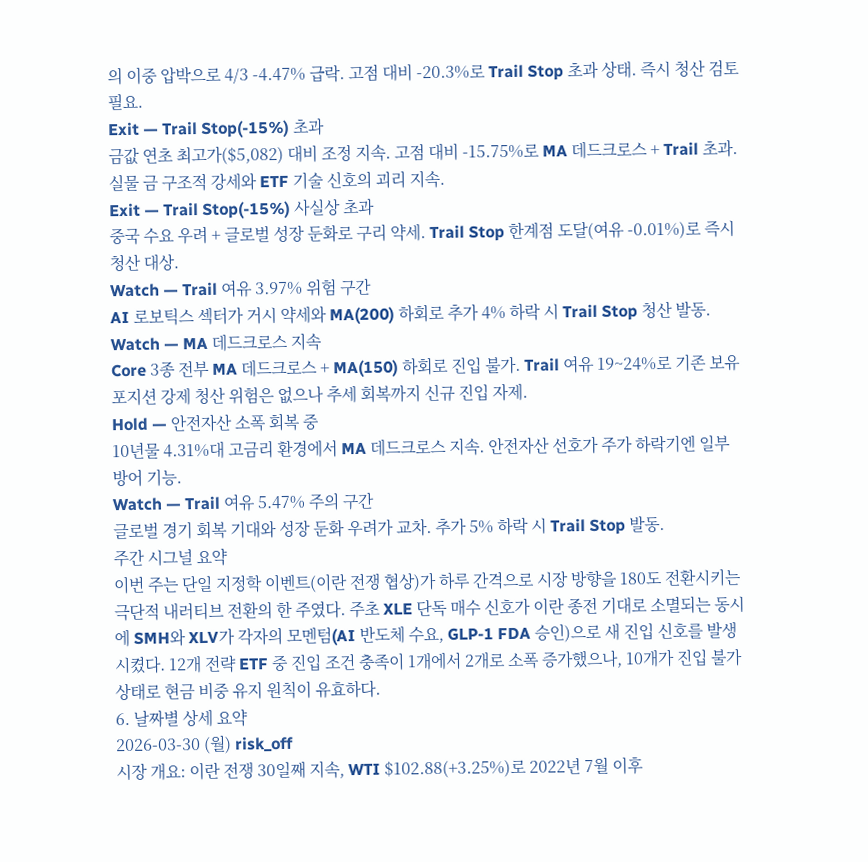의 이중 압박으로 4/3 -4.47% 급락. 고점 대비 -20.3%로 Trail Stop 초과 상태. 즉시 청산 검토 필요.
Exit — Trail Stop(-15%) 초과
금값 연초 최고가($5,082) 대비 조정 지속. 고점 대비 -15.75%로 MA 데드크로스 + Trail 초과. 실물 금 구조적 강세와 ETF 기술 신호의 괴리 지속.
Exit — Trail Stop(-15%) 사실상 초과
중국 수요 우려 + 글로벌 성장 둔화로 구리 약세. Trail Stop 한계점 도달(여유 -0.01%)로 즉시 청산 대상.
Watch — Trail 여유 3.97% 위험 구간
AI 로보틱스 섹터가 거시 약세와 MA(200) 하회로 추가 4% 하락 시 Trail Stop 청산 발동.
Watch — MA 데드크로스 지속
Core 3종 전부 MA 데드크로스 + MA(150) 하회로 진입 불가. Trail 여유 19~24%로 기존 보유 포지션 강제 청산 위험은 없으나 추세 회복까지 신규 진입 자제.
Hold — 안전자산 소폭 회복 중
10년물 4.31%대 고금리 환경에서 MA 데드크로스 지속. 안전자산 선호가 주가 하락기엔 일부 방어 기능.
Watch — Trail 여유 5.47% 주의 구간
글로벌 경기 회복 기대와 성장 둔화 우려가 교차. 추가 5% 하락 시 Trail Stop 발동.
주간 시그널 요약
이번 주는 단일 지정학 이벤트(이란 전쟁 협상)가 하루 간격으로 시장 방향을 180도 전환시키는 극단적 내러티브 전환의 한 주였다. 주초 XLE 단독 매수 신호가 이란 종전 기대로 소멸되는 동시에 SMH와 XLV가 각자의 모멘텀(AI 반도체 수요, GLP-1 FDA 승인)으로 새 진입 신호를 발생시켰다. 12개 전략 ETF 중 진입 조건 충족이 1개에서 2개로 소폭 증가했으나, 10개가 진입 불가 상태로 현금 비중 유지 원칙이 유효하다.
6. 날짜별 상세 요약
2026-03-30 (월) risk_off
시장 개요: 이란 전쟁 30일째 지속, WTI $102.88(+3.25%)로 2022년 7월 이후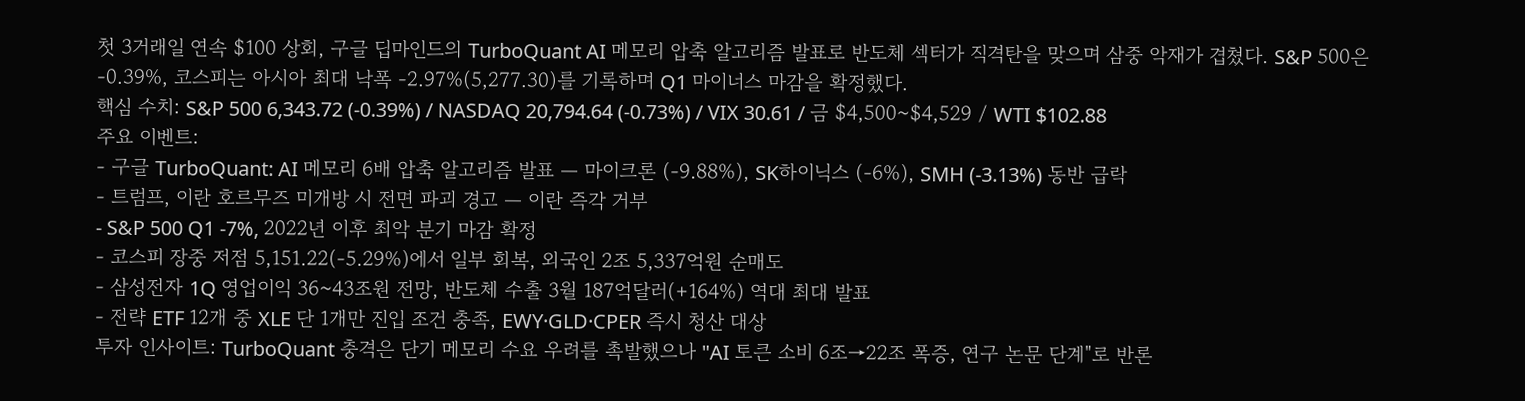첫 3거래일 연속 $100 상회, 구글 딥마인드의 TurboQuant AI 메모리 압축 알고리즘 발표로 반도체 섹터가 직격탄을 맞으며 삼중 악재가 겹쳤다. S&P 500은 -0.39%, 코스피는 아시아 최대 낙폭 -2.97%(5,277.30)를 기록하며 Q1 마이너스 마감을 확정했다.
핵심 수치: S&P 500 6,343.72 (-0.39%) / NASDAQ 20,794.64 (-0.73%) / VIX 30.61 / 금 $4,500~$4,529 / WTI $102.88
주요 이벤트:
- 구글 TurboQuant: AI 메모리 6배 압축 알고리즘 발표 — 마이크론 (-9.88%), SK하이닉스 (-6%), SMH (-3.13%) 동반 급락
- 트럼프, 이란 호르무즈 미개방 시 전면 파괴 경고 — 이란 즉각 거부
- S&P 500 Q1 -7%, 2022년 이후 최악 분기 마감 확정
- 코스피 장중 저점 5,151.22(-5.29%)에서 일부 회복, 외국인 2조 5,337억원 순매도
- 삼성전자 1Q 영업이익 36~43조원 전망, 반도체 수출 3월 187억달러(+164%) 역대 최대 발표
- 전략 ETF 12개 중 XLE 단 1개만 진입 조건 충족, EWY·GLD·CPER 즉시 청산 대상
투자 인사이트: TurboQuant 충격은 단기 메모리 수요 우려를 촉발했으나 "AI 토큰 소비 6조→22조 폭증, 연구 논문 단계"로 반론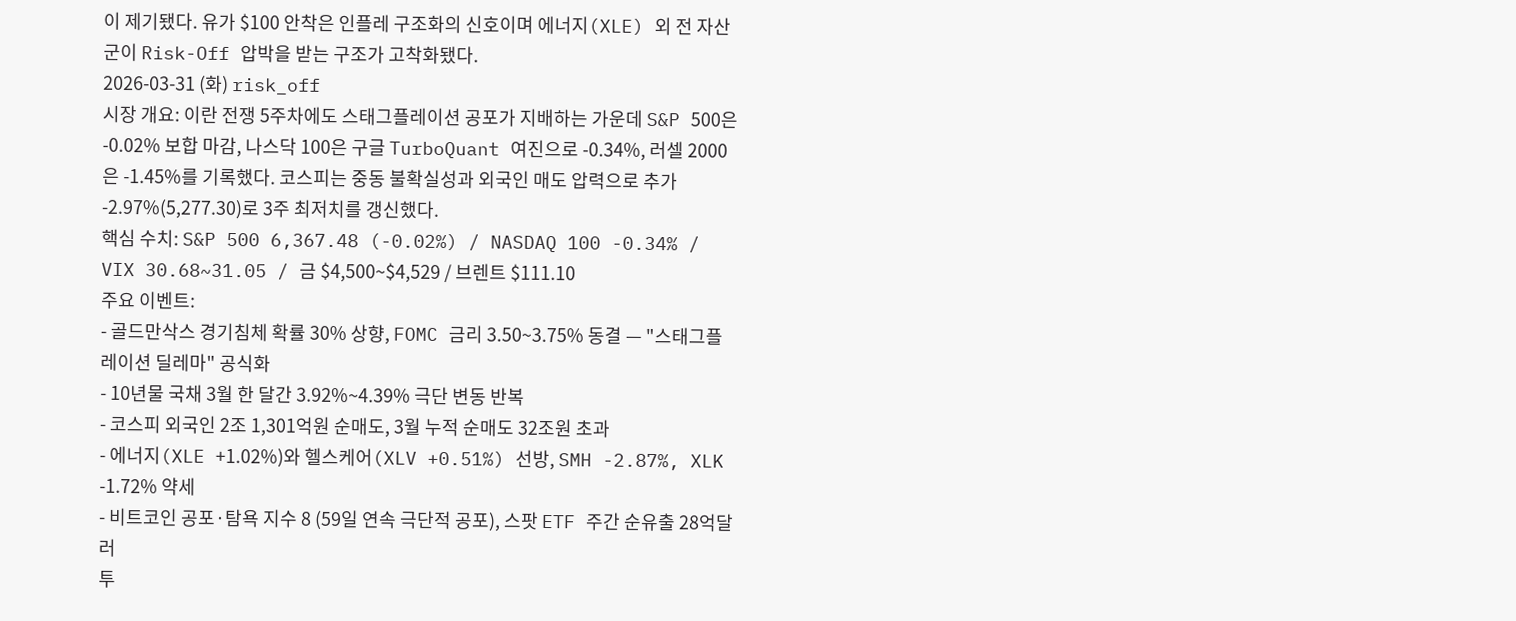이 제기됐다. 유가 $100 안착은 인플레 구조화의 신호이며 에너지(XLE) 외 전 자산군이 Risk-Off 압박을 받는 구조가 고착화됐다.
2026-03-31 (화) risk_off
시장 개요: 이란 전쟁 5주차에도 스태그플레이션 공포가 지배하는 가운데 S&P 500은 -0.02% 보합 마감, 나스닥 100은 구글 TurboQuant 여진으로 -0.34%, 러셀 2000은 -1.45%를 기록했다. 코스피는 중동 불확실성과 외국인 매도 압력으로 추가 -2.97%(5,277.30)로 3주 최저치를 갱신했다.
핵심 수치: S&P 500 6,367.48 (-0.02%) / NASDAQ 100 -0.34% / VIX 30.68~31.05 / 금 $4,500~$4,529 / 브렌트 $111.10
주요 이벤트:
- 골드만삭스 경기침체 확률 30% 상향, FOMC 금리 3.50~3.75% 동결 — "스태그플레이션 딜레마" 공식화
- 10년물 국채 3월 한 달간 3.92%~4.39% 극단 변동 반복
- 코스피 외국인 2조 1,301억원 순매도, 3월 누적 순매도 32조원 초과
- 에너지(XLE +1.02%)와 헬스케어(XLV +0.51%) 선방, SMH -2.87%, XLK -1.72% 약세
- 비트코인 공포·탐욕 지수 8 (59일 연속 극단적 공포), 스팟 ETF 주간 순유출 28억달러
투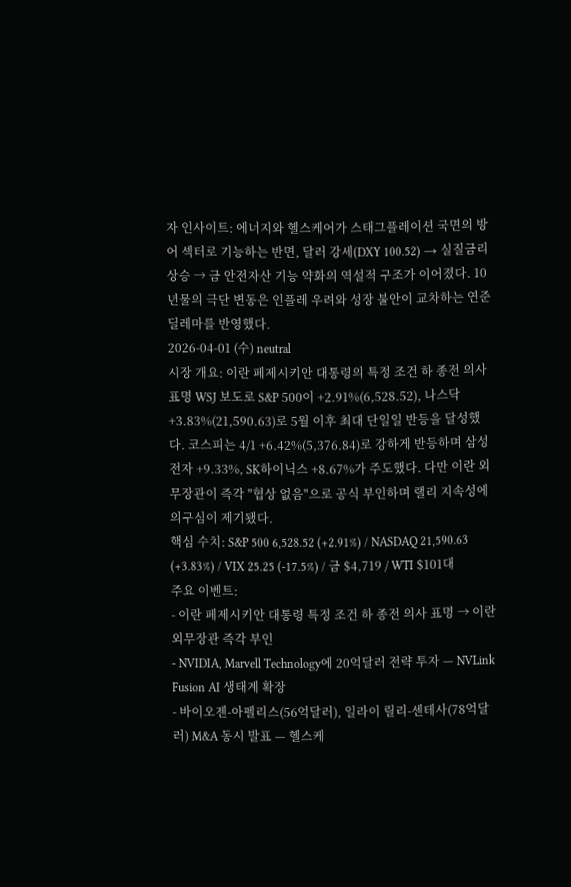자 인사이트: 에너지와 헬스케어가 스태그플레이션 국면의 방어 섹터로 기능하는 반면, 달러 강세(DXY 100.52) → 실질금리 상승 → 금 안전자산 기능 약화의 역설적 구조가 이어졌다. 10년물의 극단 변동은 인플레 우려와 성장 불안이 교차하는 연준 딜레마를 반영했다.
2026-04-01 (수) neutral
시장 개요: 이란 페제시키안 대통령의 특정 조건 하 종전 의사 표명 WSJ 보도로 S&P 500이 +2.91%(6,528.52), 나스닥 +3.83%(21,590.63)로 5월 이후 최대 단일일 반등을 달성했다. 코스피는 4/1 +6.42%(5,376.84)로 강하게 반등하며 삼성전자 +9.33%, SK하이닉스 +8.67%가 주도했다. 다만 이란 외무장관이 즉각 "협상 없음"으로 공식 부인하며 랠리 지속성에 의구심이 제기됐다.
핵심 수치: S&P 500 6,528.52 (+2.91%) / NASDAQ 21,590.63 (+3.83%) / VIX 25.25 (-17.5%) / 금 $4,719 / WTI $101대
주요 이벤트:
- 이란 페제시키안 대통령 특정 조건 하 종전 의사 표명 → 이란 외무장관 즉각 부인
- NVIDIA, Marvell Technology에 20억달러 전략 투자 — NVLink Fusion AI 생태계 확장
- 바이오젠-아펠리스(56억달러), 일라이 릴리-센테사(78억달러) M&A 동시 발표 — 헬스케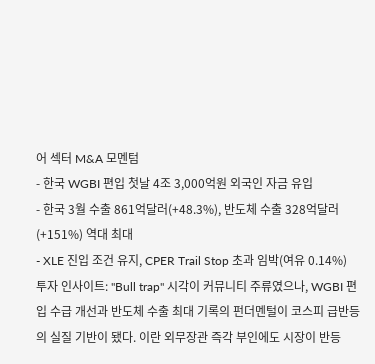어 섹터 M&A 모멘텀
- 한국 WGBI 편입 첫날 4조 3,000억원 외국인 자금 유입
- 한국 3월 수출 861억달러(+48.3%), 반도체 수출 328억달러(+151%) 역대 최대
- XLE 진입 조건 유지, CPER Trail Stop 초과 임박(여유 0.14%)
투자 인사이트: "Bull trap" 시각이 커뮤니티 주류였으나, WGBI 편입 수급 개선과 반도체 수출 최대 기록의 펀더멘털이 코스피 급반등의 실질 기반이 됐다. 이란 외무장관 즉각 부인에도 시장이 반등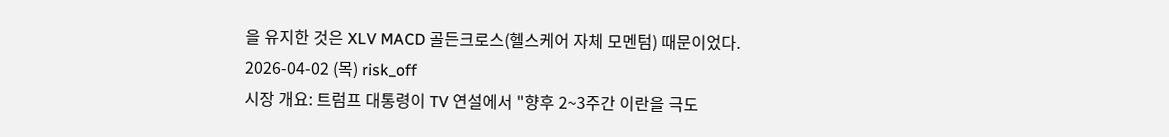을 유지한 것은 XLV MACD 골든크로스(헬스케어 자체 모멘텀) 때문이었다.
2026-04-02 (목) risk_off
시장 개요: 트럼프 대통령이 TV 연설에서 "향후 2~3주간 이란을 극도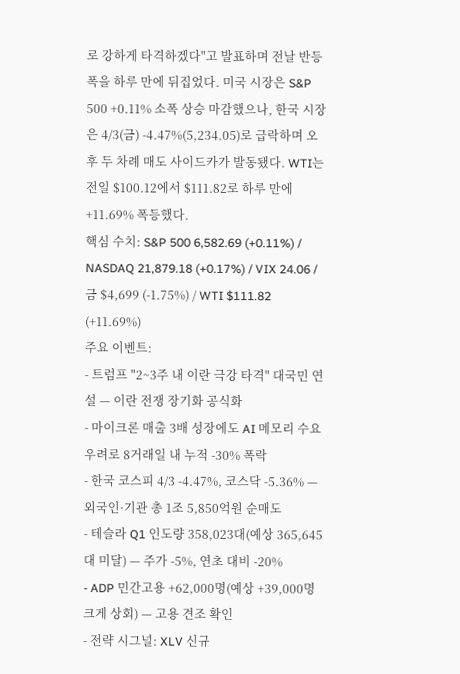로 강하게 타격하겠다"고 발표하며 전날 반등폭을 하루 만에 뒤집었다. 미국 시장은 S&P 500 +0.11% 소폭 상승 마감했으나, 한국 시장은 4/3(금) -4.47%(5,234.05)로 급락하며 오후 두 차례 매도 사이드카가 발동됐다. WTI는 전일 $100.12에서 $111.82로 하루 만에 +11.69% 폭등했다.
핵심 수치: S&P 500 6,582.69 (+0.11%) / NASDAQ 21,879.18 (+0.17%) / VIX 24.06 / 금 $4,699 (-1.75%) / WTI $111.82 (+11.69%)
주요 이벤트:
- 트럼프 "2~3주 내 이란 극강 타격" 대국민 연설 — 이란 전쟁 장기화 공식화
- 마이크론 매출 3배 성장에도 AI 메모리 수요 우려로 8거래일 내 누적 -30% 폭락
- 한국 코스피 4/3 -4.47%, 코스닥 -5.36% — 외국인·기관 총 1조 5,850억원 순매도
- 테슬라 Q1 인도량 358,023대(예상 365,645대 미달) — 주가 -5%, 연초 대비 -20%
- ADP 민간고용 +62,000명(예상 +39,000명 크게 상회) — 고용 견조 확인
- 전략 시그널: XLV 신규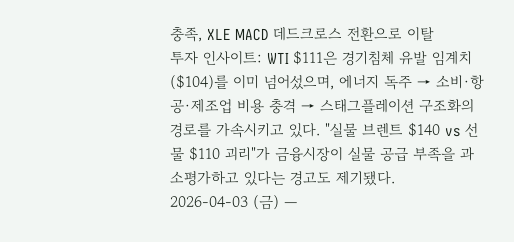충족, XLE MACD 데드크로스 전환으로 이탈
투자 인사이트: WTI $111은 경기침체 유발 임계치($104)를 이미 넘어섰으며, 에너지 독주 → 소비·항공·제조업 비용 충격 → 스태그플레이션 구조화의 경로를 가속시키고 있다. "실물 브렌트 $140 vs 선물 $110 괴리"가 금융시장이 실물 공급 부족을 과소평가하고 있다는 경고도 제기됐다.
2026-04-03 (금) —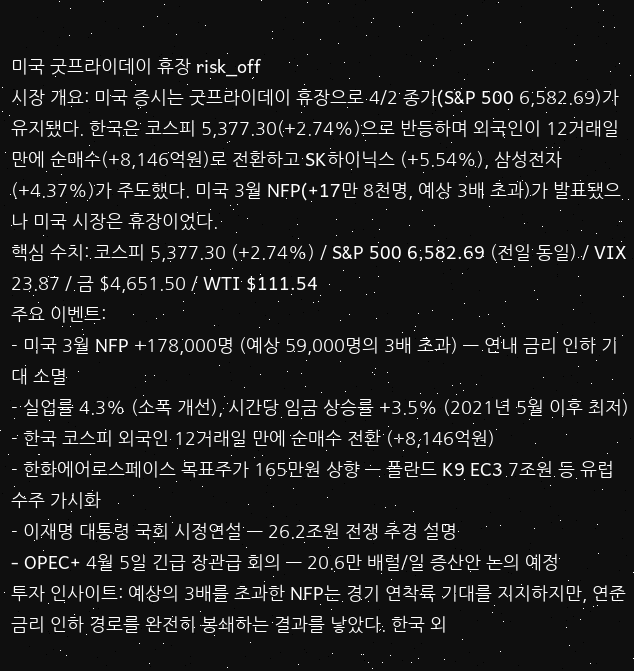미국 굿프라이데이 휴장 risk_off
시장 개요: 미국 증시는 굿프라이데이 휴장으로 4/2 종가(S&P 500 6,582.69)가 유지됐다. 한국은 코스피 5,377.30(+2.74%)으로 반등하며 외국인이 12거래일 만에 순매수(+8,146억원)로 전환하고 SK하이닉스 (+5.54%), 삼성전자 (+4.37%)가 주도했다. 미국 3월 NFP(+17만 8천명, 예상 3배 초과)가 발표됐으나 미국 시장은 휴장이었다.
핵심 수치: 코스피 5,377.30 (+2.74%) / S&P 500 6,582.69 (전일 동일) / VIX 23.87 / 금 $4,651.50 / WTI $111.54
주요 이벤트:
- 미국 3월 NFP +178,000명 (예상 59,000명의 3배 초과) — 연내 금리 인하 기대 소멸
- 실업률 4.3% (소폭 개선), 시간당 임금 상승률 +3.5% (2021년 5월 이후 최저)
- 한국 코스피 외국인 12거래일 만에 순매수 전환 (+8,146억원)
- 한화에어로스페이스 목표주가 165만원 상향 — 폴란드 K9 EC3 7조원 등 유럽 수주 가시화
- 이재명 대통령 국회 시정연설 — 26.2조원 전쟁 추경 설명
- OPEC+ 4월 5일 긴급 장관급 회의 — 20.6만 배럴/일 증산안 논의 예정
투자 인사이트: 예상의 3배를 초과한 NFP는 경기 연착륙 기대를 지지하지만, 연준 금리 인하 경로를 완전히 봉쇄하는 결과를 낳았다. 한국 외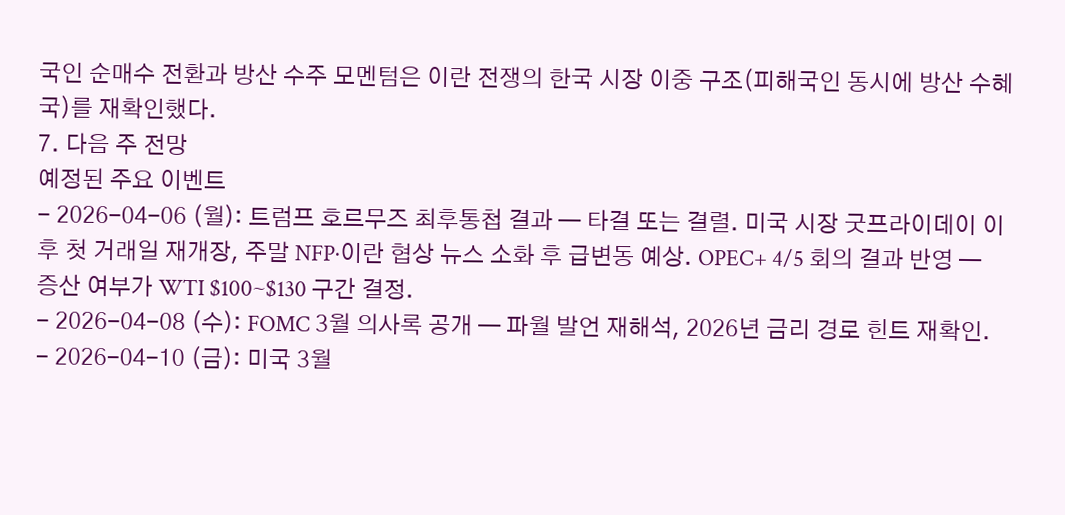국인 순매수 전환과 방산 수주 모멘텀은 이란 전쟁의 한국 시장 이중 구조(피해국인 동시에 방산 수혜국)를 재확인했다.
7. 다음 주 전망
예정된 주요 이벤트
- 2026-04-06 (월): 트럼프 호르무즈 최후통첩 결과 — 타결 또는 결렬. 미국 시장 굿프라이데이 이후 첫 거래일 재개장, 주말 NFP·이란 협상 뉴스 소화 후 급변동 예상. OPEC+ 4/5 회의 결과 반영 — 증산 여부가 WTI $100~$130 구간 결정.
- 2026-04-08 (수): FOMC 3월 의사록 공개 — 파월 발언 재해석, 2026년 금리 경로 힌트 재확인.
- 2026-04-10 (금): 미국 3월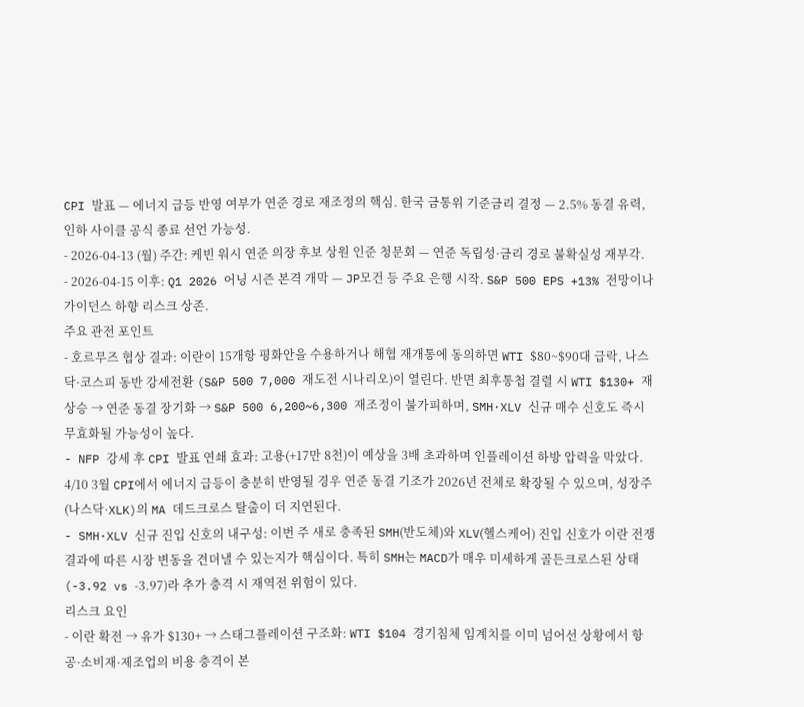CPI 발표 — 에너지 급등 반영 여부가 연준 경로 재조정의 핵심. 한국 금통위 기준금리 결정 — 2.5% 동결 유력, 인하 사이클 공식 종료 선언 가능성.
- 2026-04-13 (월) 주간: 케빈 워시 연준 의장 후보 상원 인준 청문회 — 연준 독립성·금리 경로 불확실성 재부각.
- 2026-04-15 이후: Q1 2026 어닝 시즌 본격 개막 — JP모건 등 주요 은행 시작. S&P 500 EPS +13% 전망이나 가이던스 하향 리스크 상존.
주요 관전 포인트
- 호르무즈 협상 결과: 이란이 15개항 평화안을 수용하거나 해협 재개통에 동의하면 WTI $80~$90대 급락, 나스닥·코스피 동반 강세전환 (S&P 500 7,000 재도전 시나리오)이 열린다. 반면 최후통첩 결렬 시 WTI $130+ 재상승 → 연준 동결 장기화 → S&P 500 6,200~6,300 재조정이 불가피하며, SMH·XLV 신규 매수 신호도 즉시 무효화될 가능성이 높다.
- NFP 강세 후 CPI 발표 연쇄 효과: 고용(+17만 8천)이 예상을 3배 초과하며 인플레이션 하방 압력을 막았다. 4/10 3월 CPI에서 에너지 급등이 충분히 반영될 경우 연준 동결 기조가 2026년 전체로 확장될 수 있으며, 성장주(나스닥·XLK)의 MA 데드크로스 탈출이 더 지연된다.
- SMH·XLV 신규 진입 신호의 내구성: 이번 주 새로 충족된 SMH(반도체)와 XLV(헬스케어) 진입 신호가 이란 전쟁 결과에 따른 시장 변동을 견뎌낼 수 있는지가 핵심이다. 특히 SMH는 MACD가 매우 미세하게 골든크로스된 상태(-3.92 vs -3.97)라 추가 충격 시 재역전 위험이 있다.
리스크 요인
- 이란 확전 → 유가 $130+ → 스태그플레이션 구조화: WTI $104 경기침체 임계치를 이미 넘어선 상황에서 항공·소비재·제조업의 비용 충격이 본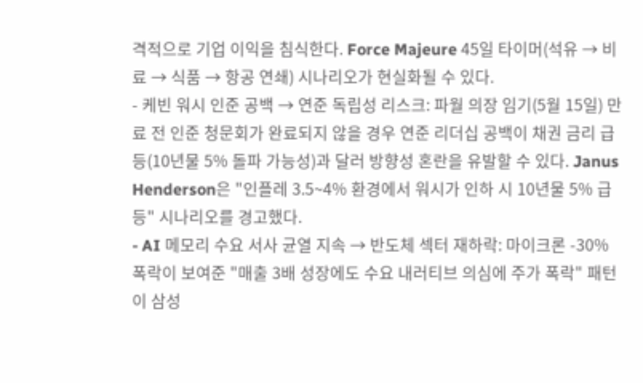격적으로 기업 이익을 침식한다. Force Majeure 45일 타이머(석유 → 비료 → 식품 → 항공 연쇄) 시나리오가 현실화될 수 있다.
- 케빈 워시 인준 공백 → 연준 독립성 리스크: 파월 의장 임기(5월 15일) 만료 전 인준 청문회가 완료되지 않을 경우 연준 리더십 공백이 채권 금리 급등(10년물 5% 돌파 가능성)과 달러 방향성 혼란을 유발할 수 있다. Janus Henderson은 "인플레 3.5~4% 환경에서 워시가 인하 시 10년물 5% 급등" 시나리오를 경고했다.
- AI 메모리 수요 서사 균열 지속 → 반도체 섹터 재하락: 마이크론 -30% 폭락이 보여준 "매출 3배 성장에도 수요 내러티브 의심에 주가 폭락" 패턴이 삼성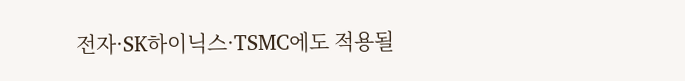전자·SK하이닉스·TSMC에도 적용될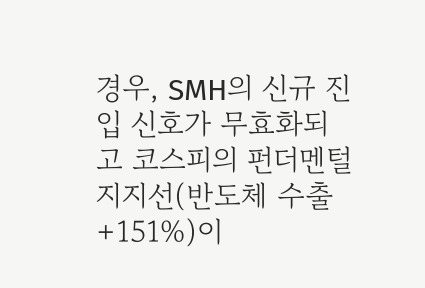경우, SMH의 신규 진입 신호가 무효화되고 코스피의 펀더멘털 지지선(반도체 수출 +151%)이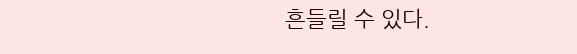흔들릴 수 있다.